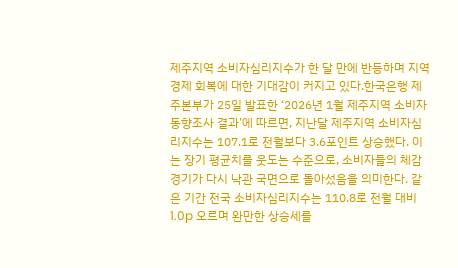제주지역 소비자심리지수가 한 달 만에 반등하며 지역경제 회복에 대한 기대감이 커지고 있다.한국은행 제주본부가 25일 발표한 ‘2026년 1월 제주지역 소비자동향조사 결과’에 따르면, 지난달 제주지역 소비자심리지수는 107.1로 전월보다 3.6포인트 상승했다. 이는 장기 평균치를 웃도는 수준으로, 소비자들의 체감경기가 다시 낙관 국면으로 돌아섰음을 의미한다. 같은 기간 전국 소비자심리지수는 110.8로 전월 대비 1.0p 오르며 완만한 상승세를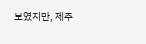보였지만, 제주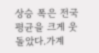상승 폭은 전국 평균을 크게 웃돌았다.가계